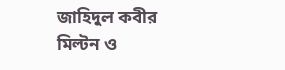জাহিদুল কবীর মিল্টন ও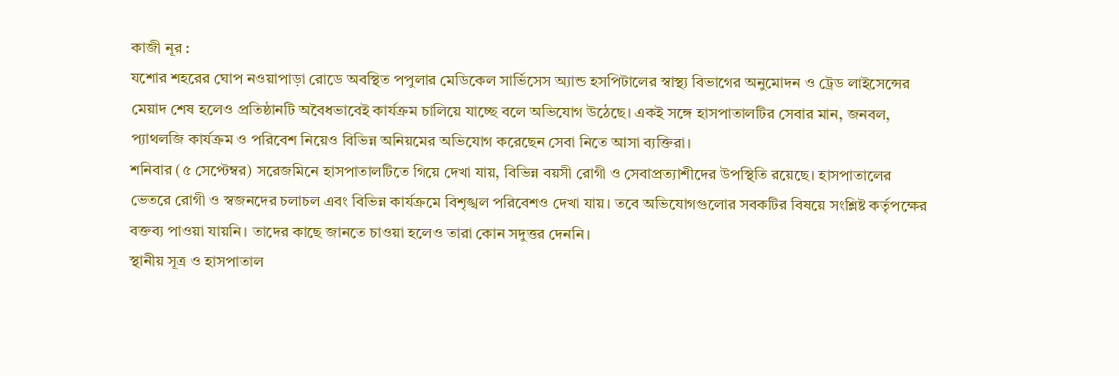কাজী নূর :
যশোর শহরের ঘোপ নওয়াপাড়া রোডে অবস্থিত পপুলার মেডিকেল সার্ভিসেস অ্যান্ড হসপিটালের স্বাস্থ্য বিভাগের অনুমোদন ও ট্রেড লাইসেন্সের মেয়াদ শেষ হলেও প্রতিষ্ঠানটি অবৈধভাবেই কার্যক্রম চালিয়ে যাচ্ছে বলে অভিযোগ উঠেছে। একই সঙ্গে হাসপাতালটির সেবার মান, জনবল, প্যাথলজি কার্যক্রম ও পরিবেশ নিয়েও বিভিন্ন অনিয়মের অভিযোগ করেছেন সেবা নিতে আসা ব্যক্তিরা।
শনিবার (৫ সেপ্টেম্বর) সরেজমিনে হাসপাতালটিতে গিয়ে দেখা যায়, বিভিন্ন বয়সী রোগী ও সেবাপ্রত্যাশীদের উপস্থিতি রয়েছে। হাসপাতালের ভেতরে রোগী ও স্বজনদের চলাচল এবং বিভিন্ন কার্যক্রমে বিশৃঙ্খল পরিবেশও দেখা যায়। তবে অভিযোগগুলোর সবকটির বিষয়ে সংশ্লিষ্ট কর্তৃপক্ষের বক্তব্য পাওয়া যায়নি। তাদের কাছে জানতে চাওয়া হলেও তারা কোন সদুত্তর দেননি।
স্থানীয় সূত্র ও হাসপাতাল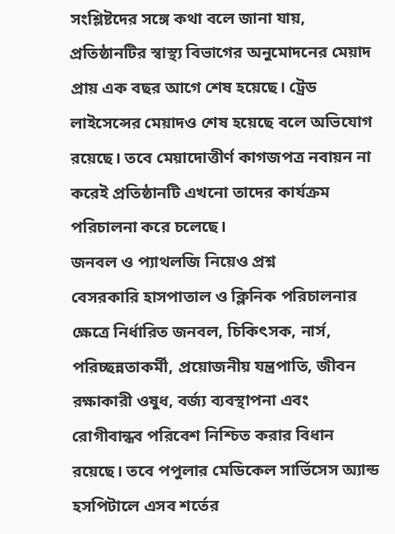সংশ্লিষ্টদের সঙ্গে কথা বলে জানা যায়, প্রতিষ্ঠানটির স্বাস্থ্য বিভাগের অনুমোদনের মেয়াদ প্রায় এক বছর আগে শেষ হয়েছে। ট্রেড লাইসেন্সের মেয়াদও শেষ হয়েছে বলে অভিযোগ রয়েছে। তবে মেয়াদোত্তীর্ণ কাগজপত্র নবায়ন না করেই প্রতিষ্ঠানটি এখনো তাদের কার্যক্রম পরিচালনা করে চলেছে।
জনবল ও প্যাথলজি নিয়েও প্রশ্ন
বেসরকারি হাসপাতাল ও ক্লিনিক পরিচালনার ক্ষেত্রে নির্ধারিত জনবল, চিকিৎসক, নার্স, পরিচ্ছন্নতাকর্মী, প্রয়োজনীয় যন্ত্রপাতি, জীবন রক্ষাকারী ওষুধ, বর্জ্য ব্যবস্থাপনা এবং রোগীবান্ধব পরিবেশ নিশ্চিত করার বিধান রয়েছে। তবে পপুলার মেডিকেল সার্ভিসেস অ্যান্ড হসপিটালে এসব শর্তের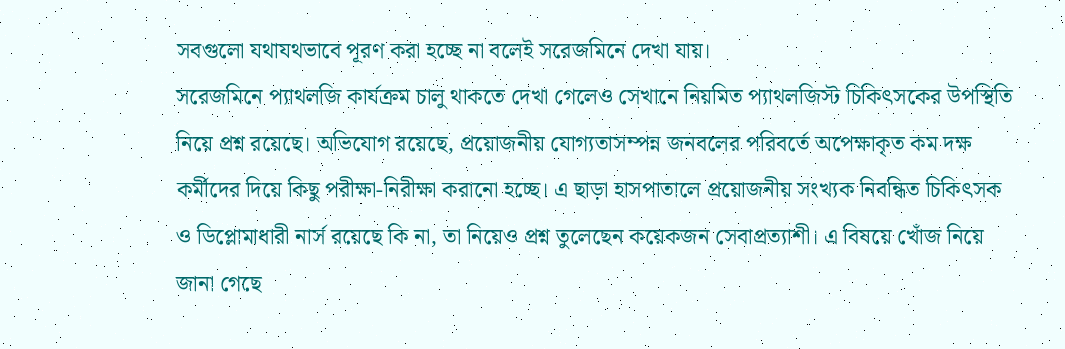সবগুলো যথাযথভাবে পূরণ করা হচ্ছে না বলেই সরেজমিনে দেখা যায়।
সরেজমিনে প্যাথলজি কার্যক্রম চালু থাকতে দেখা গেলেও সেখানে নিয়মিত প্যাথলজিস্ট চিকিৎসকের উপস্থিতি নিয়ে প্রশ্ন রয়েছে। অভিযোগ রয়েছে, প্রয়োজনীয় যোগ্যতাসম্পন্ন জনবলের পরিবর্তে অপেক্ষাকৃত কম দক্ষ কর্মীদের দিয়ে কিছু পরীক্ষা-নিরীক্ষা করানো হচ্ছে। এ ছাড়া হাসপাতালে প্রয়োজনীয় সংখ্যক নিবন্ধিত চিকিৎসক ও ডিপ্লোমাধারী নার্স রয়েছে কি না, তা নিয়েও প্রশ্ন তুলেছেন কয়েকজন সেবাপ্রত্যাশী। এ বিষয়ে খোঁজ নিয়ে জানা গেছে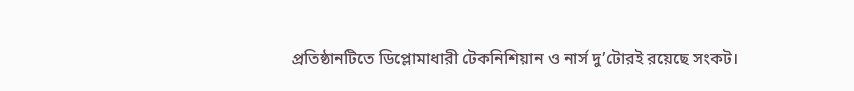প্রতিষ্ঠানটিতে ডিপ্লোমাধারী টেকনিশিয়ান ও নার্স দু’টোরই রয়েছে সংকট।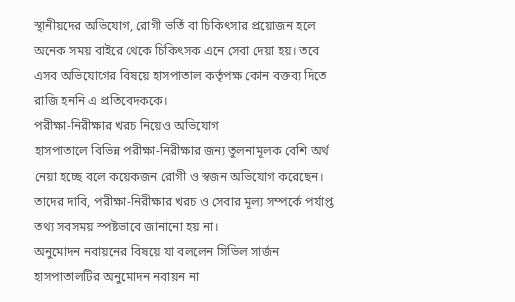স্থানীয়দের অভিযোগ, রোগী ভর্তি বা চিকিৎসার প্রয়োজন হলে অনেক সময় বাইরে থেকে চিকিৎসক এনে সেবা দেয়া হয়। তবে এসব অভিযোগের বিষয়ে হাসপাতাল কর্তৃপক্ষ কোন বক্তব্য দিতে রাজি হননি এ প্রতিবেদককে।
পরীক্ষা-নিরীক্ষার খরচ নিয়েও অভিযোগ
হাসপাতালে বিভিন্ন পরীক্ষা-নিরীক্ষার জন্য তুলনামূলক বেশি অর্থ নেয়া হচ্ছে বলে কয়েকজন রোগী ও স্বজন অভিযোগ করেছেন। তাদের দাবি, পরীক্ষা-নিরীক্ষার খরচ ও সেবার মূল্য সম্পর্কে পর্যাপ্ত তথ্য সবসময় স্পষ্টভাবে জানানো হয় না।
অনুমোদন নবায়নের বিষয়ে যা বললেন সিভিল সার্জন
হাসপাতালটির অনুমোদন নবায়ন না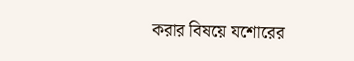করার বিষয়ে যশোরের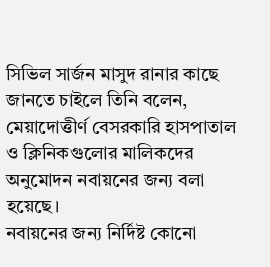সিভিল সার্জন মাসুদ রানার কাছে জানতে চাইলে তিনি বলেন, মেয়াদোত্তীর্ণ বেসরকারি হাসপাতাল ও ক্লিনিকগুলোর মালিকদের অনুমোদন নবায়নের জন্য বলা হয়েছে।
নবায়নের জন্য নির্দিষ্ট কোনো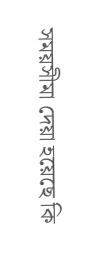সময়সীমা দেয়া হয়েছে কি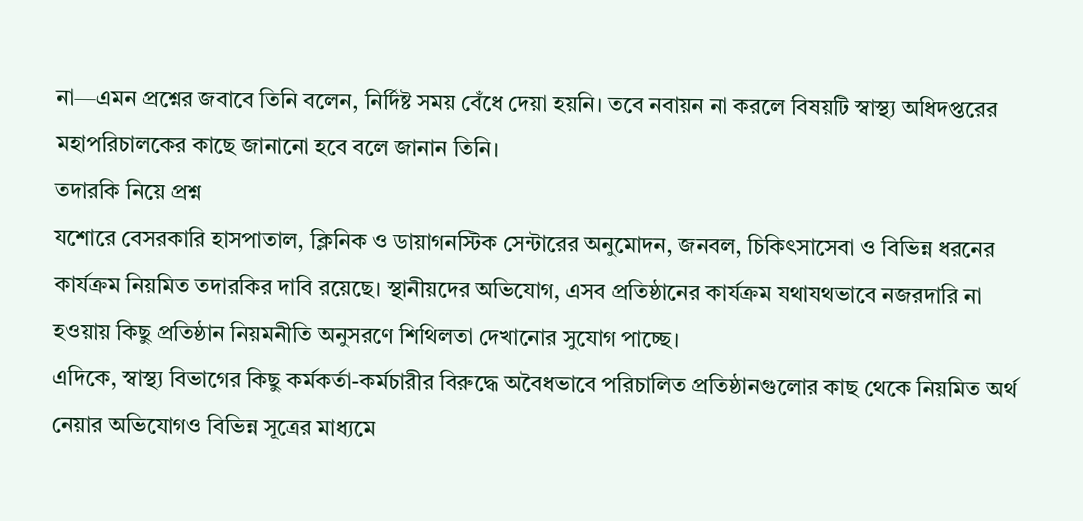না—এমন প্রশ্নের জবাবে তিনি বলেন, নির্দিষ্ট সময় বেঁধে দেয়া হয়নি। তবে নবায়ন না করলে বিষয়টি স্বাস্থ্য অধিদপ্তরের মহাপরিচালকের কাছে জানানো হবে বলে জানান তিনি।
তদারকি নিয়ে প্রশ্ন
যশোরে বেসরকারি হাসপাতাল, ক্লিনিক ও ডায়াগনস্টিক সেন্টারের অনুমোদন, জনবল, চিকিৎসাসেবা ও বিভিন্ন ধরনের কার্যক্রম নিয়মিত তদারকির দাবি রয়েছে। স্থানীয়দের অভিযোগ, এসব প্রতিষ্ঠানের কার্যক্রম যথাযথভাবে নজরদারি না হওয়ায় কিছু প্রতিষ্ঠান নিয়মনীতি অনুসরণে শিথিলতা দেখানোর সুযোগ পাচ্ছে।
এদিকে, স্বাস্থ্য বিভাগের কিছু কর্মকর্তা-কর্মচারীর বিরুদ্ধে অবৈধভাবে পরিচালিত প্রতিষ্ঠানগুলোর কাছ থেকে নিয়মিত অর্থ নেয়ার অভিযোগও বিভিন্ন সূত্রের মাধ্যমে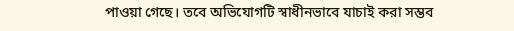পাওয়া গেছে। তবে অভিযোগটি স্বাধীনভাবে যাচাই করা সম্ভব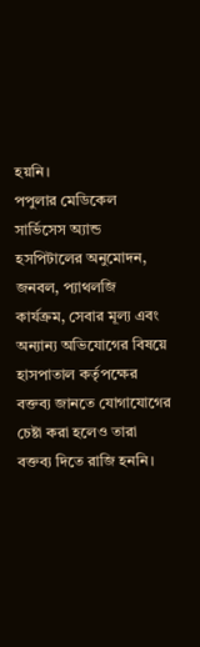হয়নি।
পপুলার মেডিকেল সার্ভিসেস অ্যান্ড হসপিটালের অনুমোদন, জনবল, প্যাথলজি কার্যক্রম, সেবার মূল্য এবং অন্যান্য অভিযোগের বিষয়ে হাসপাতাল কর্তৃপক্ষের বক্তব্য জানতে যোগাযোগের চেষ্টা করা হলেও তারা বক্তব্য দিতে রাজি হননি।